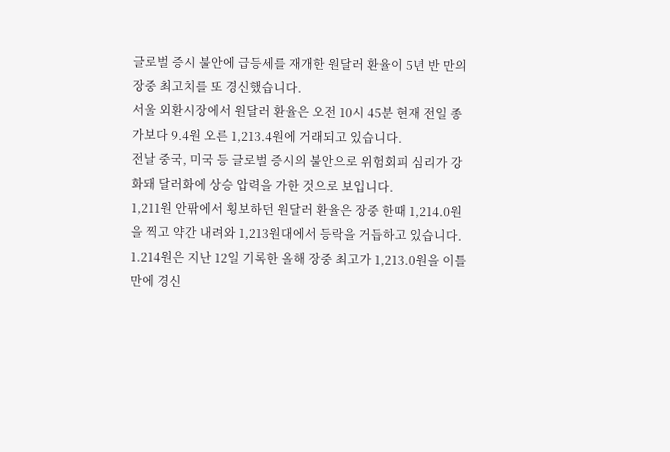글로벌 증시 불안에 급등세를 재개한 원달러 환율이 5년 반 만의 장중 최고치를 또 경신했습니다.
서울 외환시장에서 원달러 환율은 오전 10시 45분 현재 전일 종가보다 9.4원 오른 1,213.4원에 거래되고 있습니다.
전날 중국, 미국 등 글로벌 증시의 불안으로 위험회피 심리가 강화돼 달러화에 상승 압력을 가한 것으로 보입니다.
1,211원 안팎에서 횡보하던 원달러 환율은 장중 한때 1,214.0원을 찍고 약간 내려와 1,213원대에서 등락을 거듭하고 있습니다.
1.214원은 지난 12일 기록한 올해 장중 최고가 1,213.0원을 이틀 만에 경신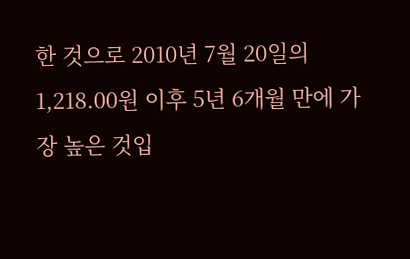한 것으로 2010년 7월 20일의 1,218.00원 이후 5년 6개월 만에 가장 높은 것입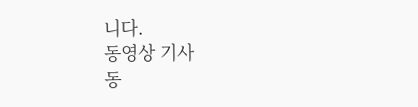니다.
동영상 기사
동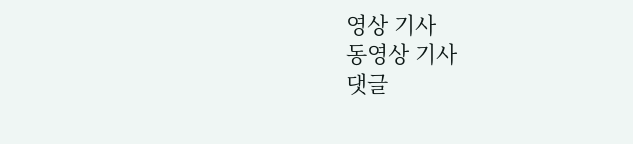영상 기사
동영상 기사
댓글